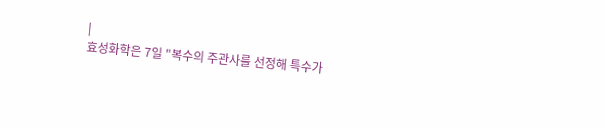|
효성화학은 7일 "복수의 주관사를 선정해 특수가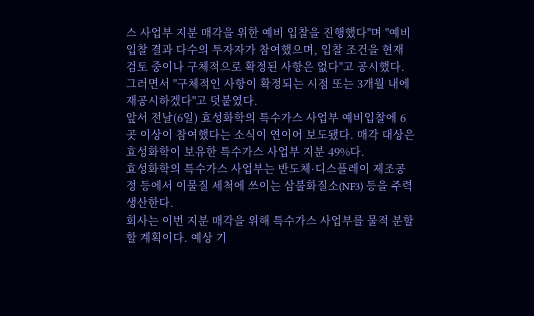스 사업부 지분 매각을 위한 예비 입찰을 진행했다"며 "예비 입찰 결과 다수의 투자자가 참여했으며, 입찰 조건을 현재 검토 중이나 구체적으로 확정된 사항은 없다"고 공시했다.
그러면서 "구체적인 사항이 확정되는 시점 또는 3개월 내에 재공시하겠다"고 덧붙였다.
앞서 전날(6일) 효성화학의 특수가스 사업부 예비입찰에 6곳 이상이 참여했다는 소식이 연이어 보도됐다. 매각 대상은 효성화학이 보유한 특수가스 사업부 지분 49%다.
효성화학의 특수가스 사업부는 반도체·디스플레이 제조공정 등에서 이물질 세척에 쓰이는 삼불화질소(NF3) 등을 주력 생산한다.
회사는 이번 지분 매각을 위해 특수가스 사업부를 물적 분할할 계획이다. 예상 기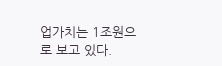업가치는 1조원으로 보고 있다.